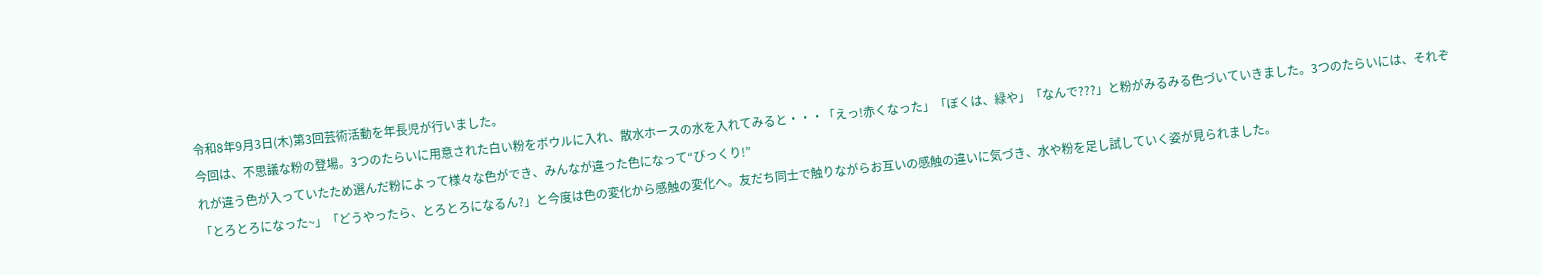令和8年9月3日(木)第3回芸術活動を年長児が行いました。
今回は、不思議な粉の登場。3つのたらいに用意された白い粉をボウルに入れ、散水ホースの水を入れてみると・・・「えっ!赤くなった」「ぼくは、緑や」「なんで???」と粉がみるみる色づいていきました。3つのたらいには、それぞれが違う色が入っていたため選んだ粉によって様々な色ができ、みんなが違った色になって“びっくり!”
「とろとろになった~」「どうやったら、とろとろになるん?」と今度は色の変化から感触の変化へ。友だち同士で触りながらお互いの感触の違いに気づき、水や粉を足し試していく姿が見られました。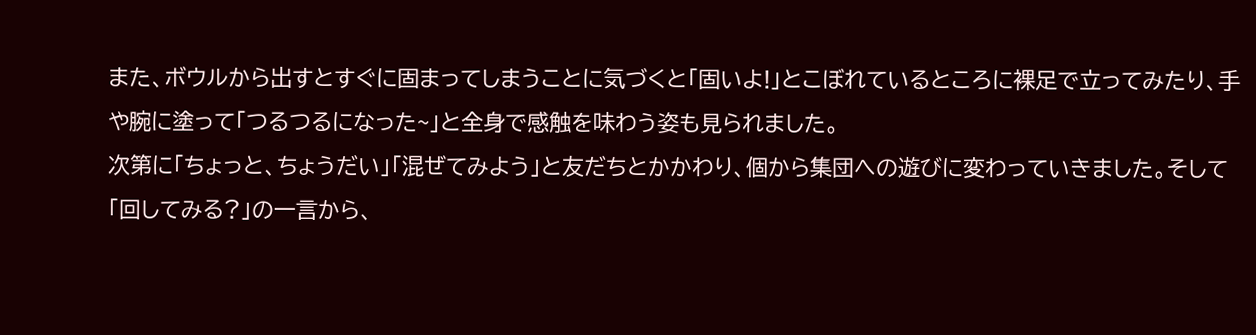また、ボウルから出すとすぐに固まってしまうことに気づくと「固いよ!」とこぼれているところに裸足で立ってみたり、手や腕に塗って「つるつるになった~」と全身で感触を味わう姿も見られました。
次第に「ちょっと、ちょうだい」「混ぜてみよう」と友だちとかかわり、個から集団への遊びに変わっていきました。そして「回してみる?」の一言から、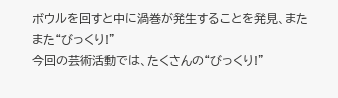ボウルを回すと中に渦巻が発生することを発見、またまた“びっくり!”
今回の芸術活動では、たくさんの“びっくり!”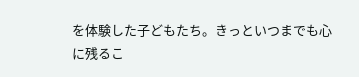を体験した子どもたち。きっといつまでも心に残るこ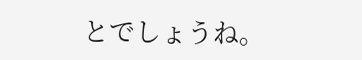とでしょうね。